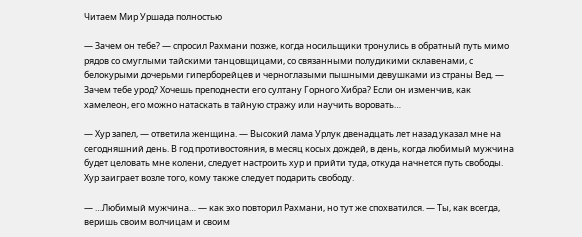Читаем Мир Уршада полностью

— Зачем он тебе? — спросил Рахмани позже, когда носильщики тронулись в обратный путь мимо рядов со смуглыми тайскими танцовщицами, со связанными полудикими склавенами, с белокурыми дочерьми гиперборейцев и черноглазыми пышными девушками из страны Вед. — Зачем тебе урод? Хочешь преподнести его султану Горного Хибра? Если он изменчив, как хамелеон, его можно натаскать в тайную стражу или научить воровать…

— Хур запел, — ответила женщина. — Высокий лама Урлук двенадцать лет назад указал мне на сегодняшний день. В год противостояния, в месяц косых дождей, в день, когда любимый мужчина будет целовать мне колени, следует настроить хур и прийти туда, откуда начнется путь свободы. Хур заиграет возле того, кому также следует подарить свободу.

— …Любимый мужчина… — как эхо повторил Рахмани, но тут же спохватился. — Ты, как всегда, веришь своим волчицам и своим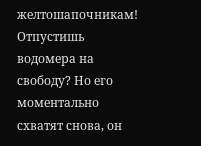желтошапочникам! Отпустишь водомера на свободу? Но его моментально схватят снова, он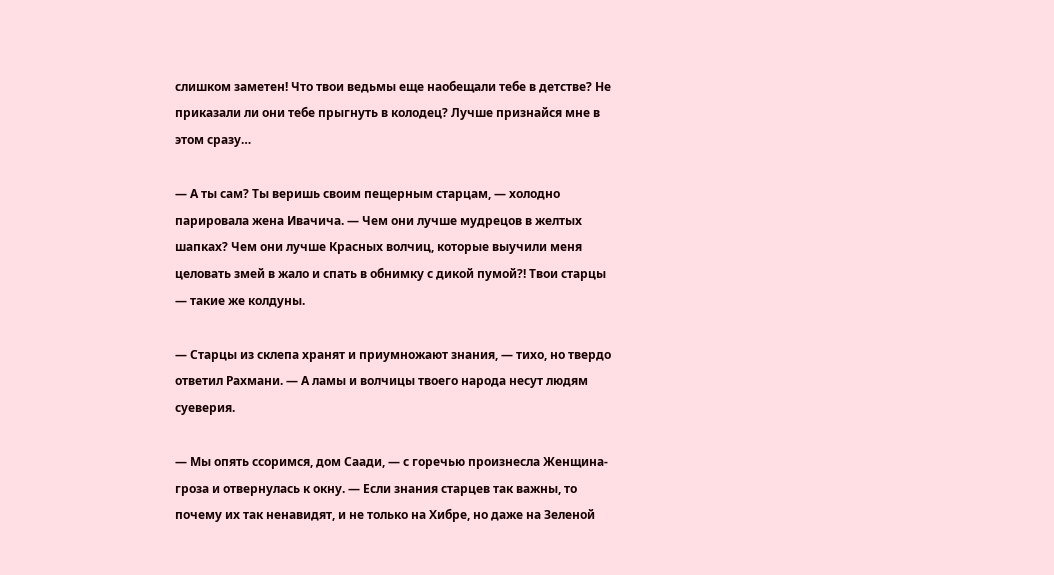слишком заметен! Что твои ведьмы еще наобещали тебе в детстве? Не приказали ли они тебе прыгнуть в колодец? Лучше признайся мне в этом сразу…

— А ты сам? Ты веришь своим пещерным старцам, — холодно парировала жена Ивачича. — Чем они лучше мудрецов в желтых шапках? Чем они лучше Красных волчиц, которые выучили меня целовать змей в жало и спать в обнимку с дикой пумой?! Твои старцы — такие же колдуны.

— Старцы из склепа хранят и приумножают знания, — тихо, но твердо ответил Рахмани. — А ламы и волчицы твоего народа несут людям суеверия.

— Мы опять ссоримся, дом Саади, — с горечью произнесла Женщина-гроза и отвернулась к окну. — Если знания старцев так важны, то почему их так ненавидят, и не только на Хибре, но даже на Зеленой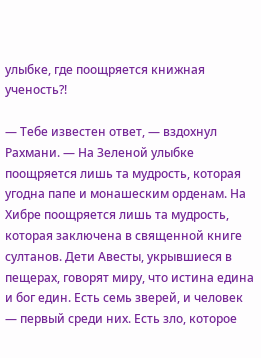улыбке, где поощряется книжная ученость?!

— Тебе известен ответ, — вздохнул Рахмани. — На Зеленой улыбке поощряется лишь та мудрость, которая угодна папе и монашеским орденам. На Хибре поощряется лишь та мудрость, которая заключена в священной книге султанов. Дети Авесты, укрывшиеся в пещерах, говорят миру, что истина едина и бог един. Есть семь зверей, и человек — первый среди них. Есть зло, которое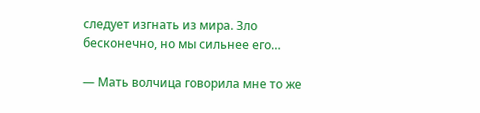следует изгнать из мира. Зло бесконечно, но мы сильнее его…

— Мать волчица говорила мне то же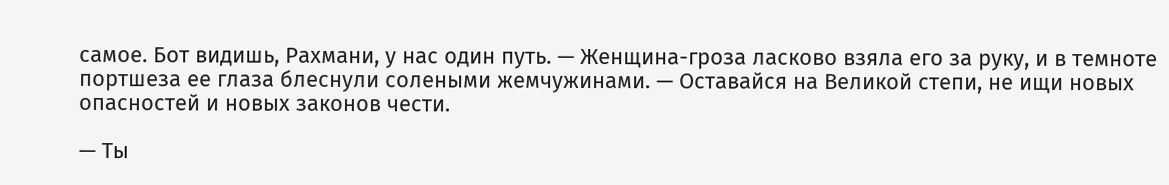самое. Бот видишь, Рахмани, у нас один путь. — Женщина-гроза ласково взяла его за руку, и в темноте портшеза ее глаза блеснули солеными жемчужинами. — Оставайся на Великой степи, не ищи новых опасностей и новых законов чести.

— Ты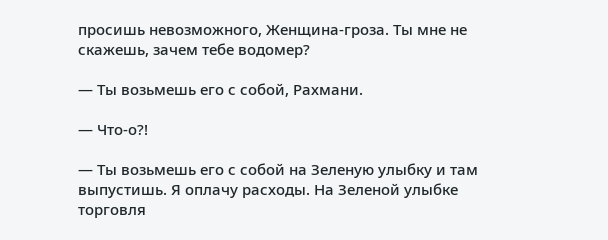просишь невозможного, Женщина-гроза. Ты мне не скажешь, зачем тебе водомер?

— Ты возьмешь его с собой, Рахмани.

— Что-о?!

— Ты возьмешь его с собой на Зеленую улыбку и там выпустишь. Я оплачу расходы. На Зеленой улыбке торговля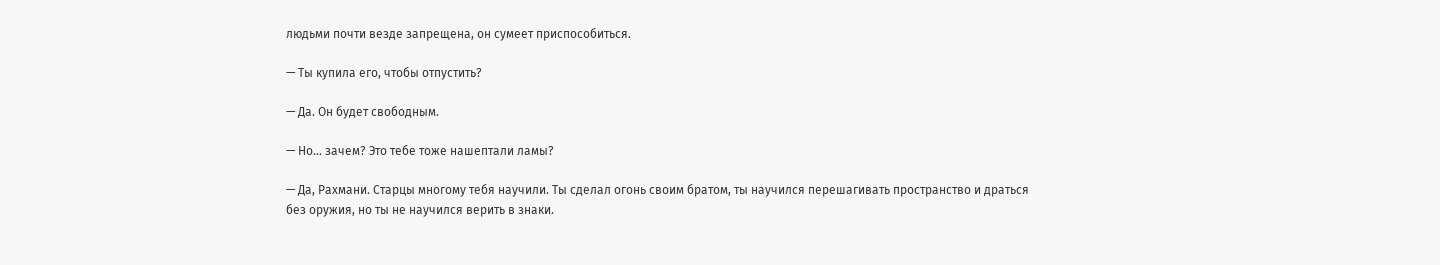людьми почти везде запрещена, он сумеет приспособиться.

— Ты купила его, чтобы отпустить?

— Да. Он будет свободным.

— Но… зачем? Это тебе тоже нашептали ламы?

— Да, Рахмани. Старцы многому тебя научили. Ты сделал огонь своим братом, ты научился перешагивать пространство и драться без оружия, но ты не научился верить в знаки.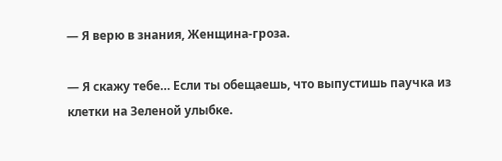— Я верю в знания, Женщина-гроза.

— Я скажу тебе… Если ты обещаешь, что выпустишь паучка из клетки на Зеленой улыбке.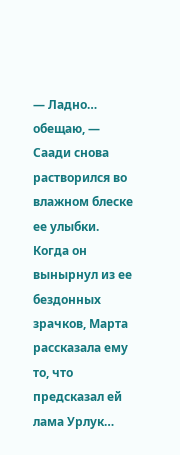— Ладно… обещаю, — Саади снова растворился во влажном блеске ее улыбки. Когда он вынырнул из ее бездонных зрачков, Марта рассказала ему то, что предсказал ей лама Урлук…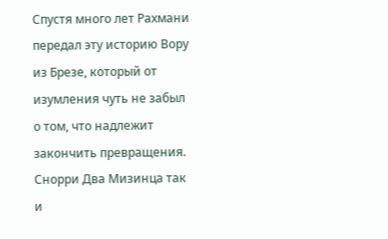Спустя много лет Рахмани передал эту историю Вору из Брезе, который от изумления чуть не забыл о том, что надлежит закончить превращения. Снорри Два Мизинца так и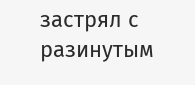застрял с разинутым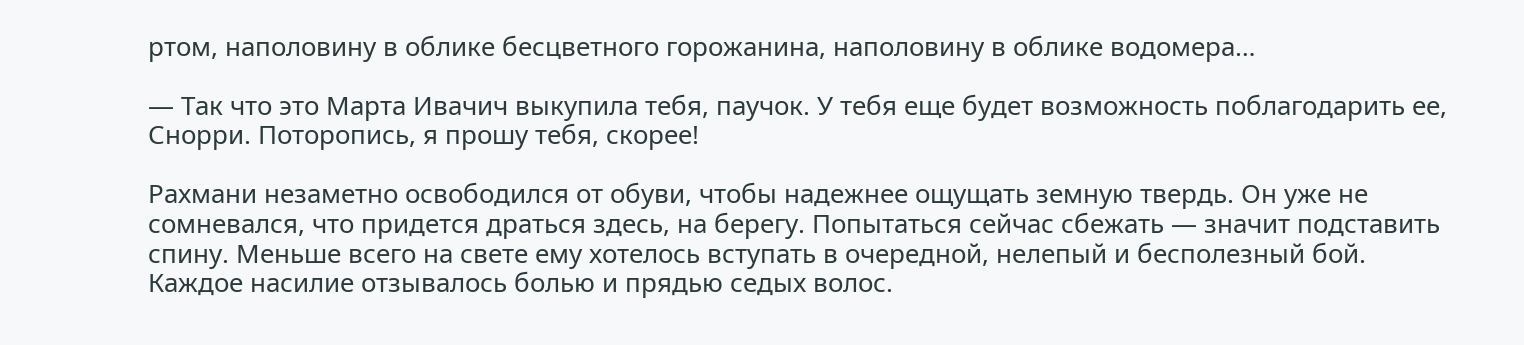ртом, наполовину в облике бесцветного горожанина, наполовину в облике водомера…

— Так что это Марта Ивачич выкупила тебя, паучок. У тебя еще будет возможность поблагодарить ее, Снорри. Поторопись, я прошу тебя, скорее!

Рахмани незаметно освободился от обуви, чтобы надежнее ощущать земную твердь. Он уже не сомневался, что придется драться здесь, на берегу. Попытаться сейчас сбежать — значит подставить спину. Меньше всего на свете ему хотелось вступать в очередной, нелепый и бесполезный бой. Каждое насилие отзывалось болью и прядью седых волос.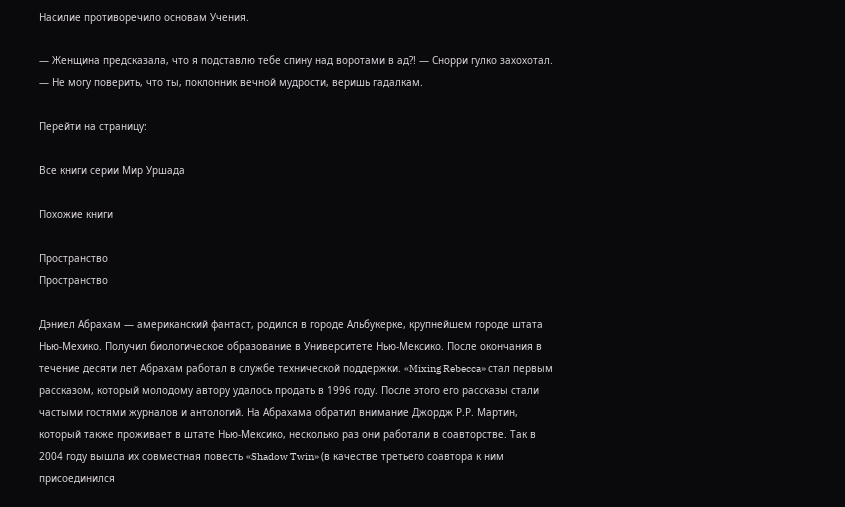Насилие противоречило основам Учения.

— Женщина предсказала, что я подставлю тебе спину над воротами в ад?! — Снорри гулко захохотал. — Не могу поверить, что ты, поклонник вечной мудрости, веришь гадалкам.

Перейти на страницу:

Все книги серии Мир Уршада

Похожие книги

Пространство
Пространство

Дэниел Абрахам — американский фантаст, родился в городе Альбукерке, крупнейшем городе штата Нью-Мехико. Получил биологическое образование в Университете Нью-Мексико. После окончания в течение десяти лет Абрахам работал в службе технической поддержки. «Mixing Rebecca» стал первым рассказом, который молодому автору удалось продать в 1996 году. После этого его рассказы стали частыми гостями журналов и антологий. На Абрахама обратил внимание Джордж Р.Р. Мартин, который также проживает в штате Нью-Мексико, несколько раз они работали в соавторстве. Так в 2004 году вышла их совместная повесть «Shadow Twin» (в качестве третьего соавтора к ним присоединился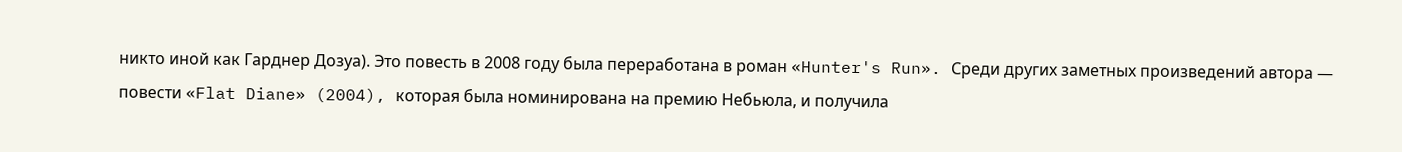никто иной как Гарднер Дозуа). Это повесть в 2008 году была переработана в роман «Hunter's Run». Среди других заметных произведений автора — повести «Flat Diane» (2004), которая была номинирована на премию Небьюла, и получила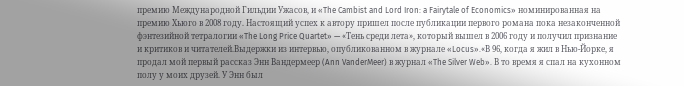премию Международной Гильдии Ужасов, и «The Cambist and Lord Iron: a Fairytale of Economics» номинированная на премию Хьюго в 2008 году. Настоящий успех к автору пришел после публикации первого романа пока незаконченной фэнтезийной тетралогии «The Long Price Quartet» — «Тень среди лета», который вышел в 2006 году и получил признание и критиков и читателей.Выдержки из интервью, опубликованном в журнале «Locus».«В 96, когда я жил в Нью-Йорке, я продал мой первый рассказ Энн Вандермеер (Ann VanderMeer) в журнал «The Silver Web». В то время я спал на кухонном полу у моих друзей. У Энн был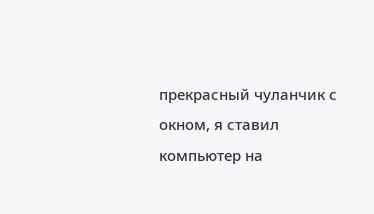прекрасный чуланчик с окном, я ставил компьютер на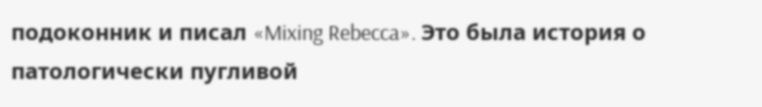подоконник и писал «Mixing Rebecca». Это была история о патологически пугливой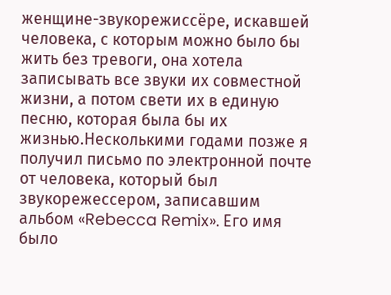женщине-звукорежиссёре, искавшей человека, с которым можно было бы жить без тревоги, она хотела записывать все звуки их совместной жизни, а потом свети их в единую песню, которая была бы их жизнью.Несколькими годами позже я получил письмо по электронной почте от человека, который был звукорежессером, записавшим альбом «Rebecca Remix». Его имя было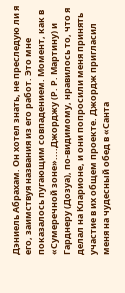Дэниель Абрахам. Он хотел знать, не преследую ли я его, заимствуя названия из его работ. Это мне показалось пугающим совпадением. Момент, как в «Сумеречной зоне»....Джорджу (Р. Р. Мартину) и Гарднеру (Дозуа), по-видимому, нравилось то, что я делал на Кларионе, и они попросили меня принять участие в их общем проекте. Джордж пригласил меня на чудесный обед в «Санта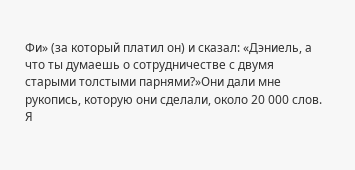Фи» (за который платил он) и сказал: «Дэниель, а что ты думаешь о сотрудничестве с двумя старыми толстыми парнями?»Они дали мне рукопись, которую они сделали, около 20 000 слов. Я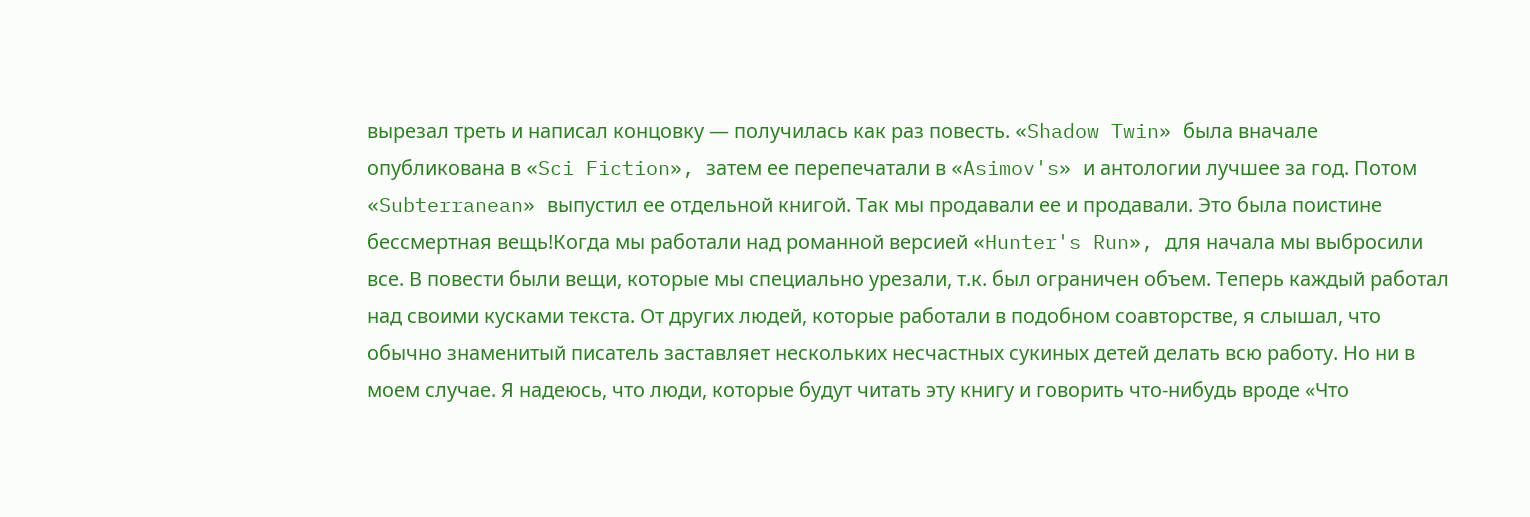вырезал треть и написал концовку — получилась как раз повесть. «Shadow Twin» была вначале опубликована в «Sci Fiction», затем ее перепечатали в «Asimov's» и антологии лучшее за год. Потом «Subterranean» выпустил ее отдельной книгой. Так мы продавали ее и продавали. Это была поистине бессмертная вещь!Когда мы работали над романной версией «Hunter's Run», для начала мы выбросили все. В повести были вещи, которые мы специально урезали, т.к. был ограничен объем. Теперь каждый работал над своими кусками текста. От других людей, которые работали в подобном соавторстве, я слышал, что обычно знаменитый писатель заставляет нескольких несчастных сукиных детей делать всю работу. Но ни в моем случае. Я надеюсь, что люди, которые будут читать эту книгу и говорить что-нибудь вроде «Что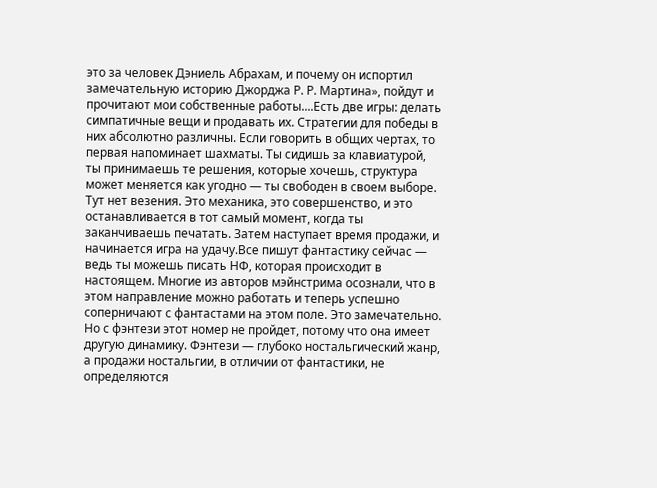это за человек Дэниель Абрахам, и почему он испортил замечательную историю Джорджа Р. Р. Мартина», пойдут и прочитают мои собственные работы....Есть две игры: делать симпатичные вещи и продавать их. Стратегии для победы в них абсолютно различны. Если говорить в общих чертах, то первая напоминает шахматы. Ты сидишь за клавиатурой, ты принимаешь те решения, которые хочешь, структура может меняется как угодно — ты свободен в своем выборе. Тут нет везения. Это механика, это совершенство, и это останавливается в тот самый момент, когда ты заканчиваешь печатать. Затем наступает время продажи, и начинается игра на удачу.Все пишут фантастику сейчас — ведь ты можешь писать НФ, которая происходит в настоящем. Многие из авторов мэйнстрима осознали, что в этом направление можно работать и теперь успешно соперничают с фантастами на этом поле. Это замечательно. Но с фэнтези этот номер не пройдет, потому что она имеет другую динамику. Фэнтези — глубоко ностальгический жанр, а продажи ностальгии, в отличии от фантастики, не определяются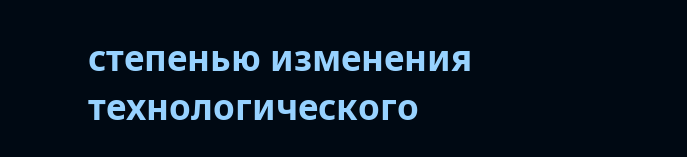степенью изменения технологического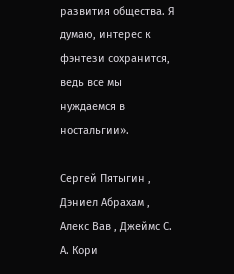развития общества. Я думаю, интерес к фэнтези сохранится, ведь все мы нуждаемся в ностальгии».

Сергей Пятыгин , Дэниел Абрахам , Алекс Вав , Джеймс С. А. Кори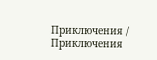Приключения / Приключения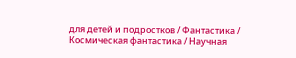для детей и подростков / Фантастика / Космическая фантастика / Научная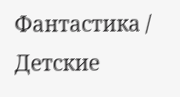Фантастика / Детские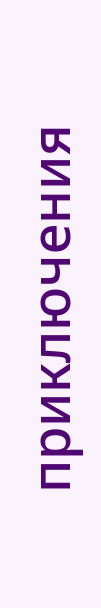приключения